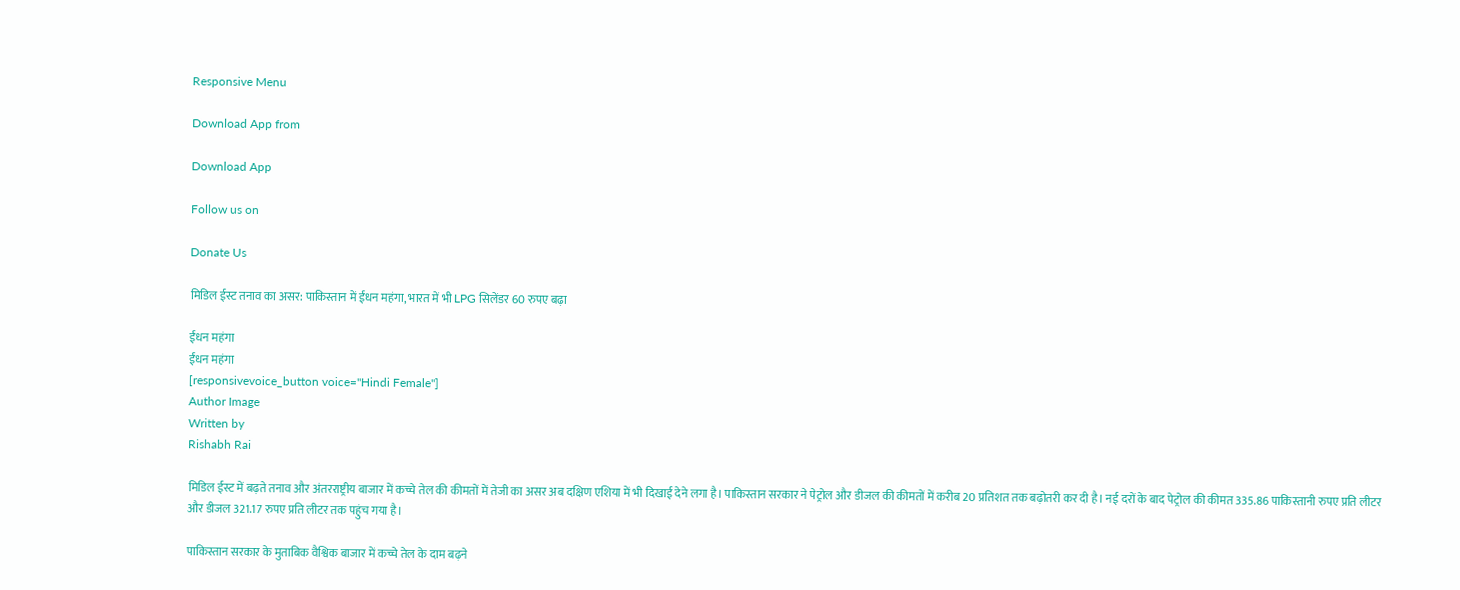Responsive Menu

Download App from

Download App

Follow us on

Donate Us

मिडिल ईस्ट तनाव का असर: पाकिस्तान में ईंधन महंगा, भारत में भी LPG सिलेंडर 60 रुपए बढ़ा

ईंधन महंगा
ईंधन महंगा
[responsivevoice_button voice="Hindi Female"]
Author Image
Written by
Rishabh Rai

मिडिल ईस्ट में बढ़ते तनाव और अंतरराष्ट्रीय बाजार में कच्चे तेल की कीमतों में तेजी का असर अब दक्षिण एशिया में भी दिखाई देने लगा है। पाकिस्तान सरकार ने पेट्रोल और डीजल की कीमतों में करीब 20 प्रतिशत तक बढ़ोतरी कर दी है। नई दरों के बाद पेट्रोल की कीमत 335.86 पाकिस्तानी रुपए प्रति लीटर और डीजल 321.17 रुपए प्रति लीटर तक पहुंच गया है।

पाकिस्तान सरकार के मुताबिक वैश्विक बाजार में कच्चे तेल के दाम बढ़ने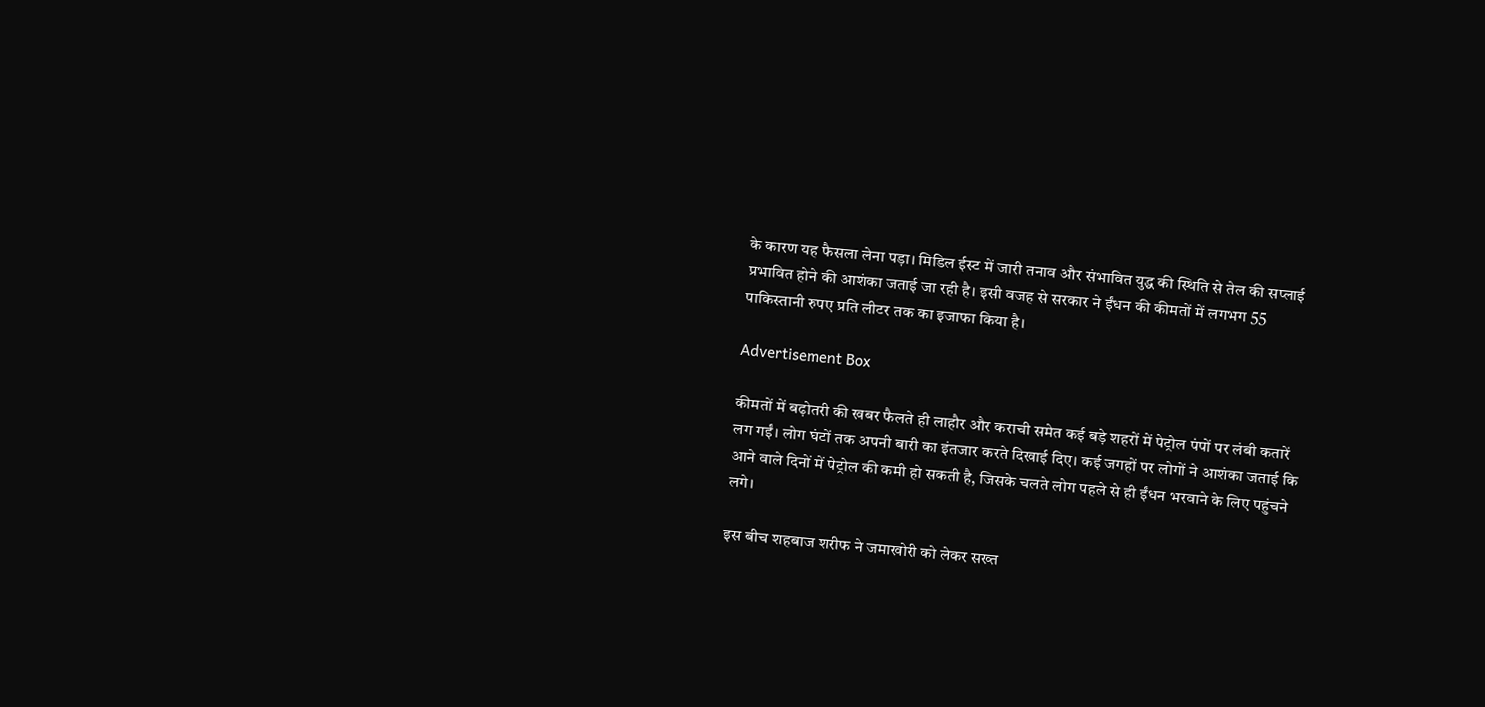के कारण यह फैसला लेना पड़ा। मिडिल ईस्ट में जारी तनाव और संभावित युद्ध की स्थिति से तेल की सप्लाई प्रभावित होने की आशंका जताई जा रही है। इसी वजह से सरकार ने ईंधन की कीमतों में लगभग 55 पाकिस्तानी रुपए प्रति लीटर तक का इजाफा किया है।

Advertisement Box

कीमतों में बढ़ोतरी की खबर फैलते ही लाहौर और कराची समेत कई बड़े शहरों में पेट्रोल पंपों पर लंबी कतारें लग गईं। लोग घंटों तक अपनी बारी का इंतजार करते दिखाई दिए। कई जगहों पर लोगों ने आशंका जताई कि आने वाले दिनों में पेट्रोल की कमी हो सकती है, जिसके चलते लोग पहले से ही ईंधन भरवाने के लिए पहुंचने लगे।

इस बीच शहबाज शरीफ ने जमाखोरी को लेकर सख्त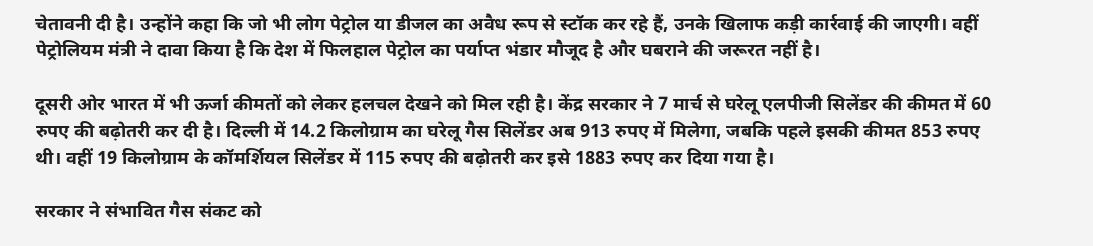चेतावनी दी है। उन्होंने कहा कि जो भी लोग पेट्रोल या डीजल का अवैध रूप से स्टॉक कर रहे हैं, उनके खिलाफ कड़ी कार्रवाई की जाएगी। वहीं पेट्रोलियम मंत्री ने दावा किया है कि देश में फिलहाल पेट्रोल का पर्याप्त भंडार मौजूद है और घबराने की जरूरत नहीं है।

दूसरी ओर भारत में भी ऊर्जा कीमतों को लेकर हलचल देखने को मिल रही है। केंद्र सरकार ने 7 मार्च से घरेलू एलपीजी सिलेंडर की कीमत में 60 रुपए की बढ़ोतरी कर दी है। दिल्ली में 14.2 किलोग्राम का घरेलू गैस सिलेंडर अब 913 रुपए में मिलेगा, जबकि पहले इसकी कीमत 853 रुपए थी। वहीं 19 किलोग्राम के कॉमर्शियल सिलेंडर में 115 रुपए की बढ़ोतरी कर इसे 1883 रुपए कर दिया गया है।

सरकार ने संभावित गैस संकट को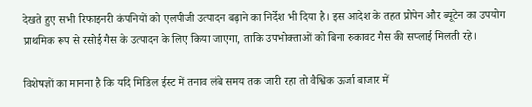देखते हुए सभी रिफाइनरी कंपनियों को एलपीजी उत्पादन बढ़ाने का निर्देश भी दिया है। इस आदेश के तहत प्रोपेन और ब्यूटेन का उपयोग प्राथमिक रूप से रसोई गैस के उत्पादन के लिए किया जाएगा, ताकि उपभोक्ताओं को बिना रुकावट गैस की सप्लाई मिलती रहे।

विशेषज्ञों का मानना है कि यदि मिडिल ईस्ट में तनाव लंबे समय तक जारी रहा तो वैश्विक ऊर्जा बाजार में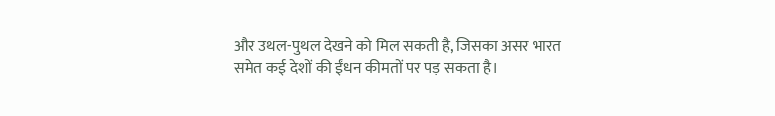और उथल-पुथल देखने को मिल सकती है, जिसका असर भारत समेत कई देशों की ईंधन कीमतों पर पड़ सकता है।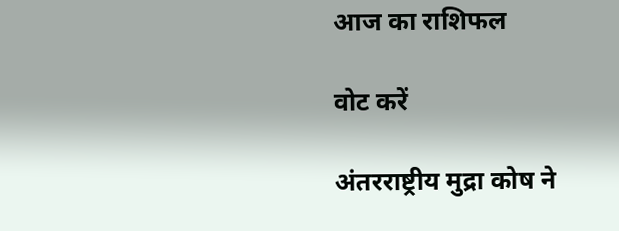आज का राशिफल

वोट करें

अंतरराष्ट्रीय मुद्रा कोष ने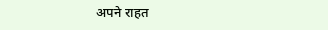अपने राहत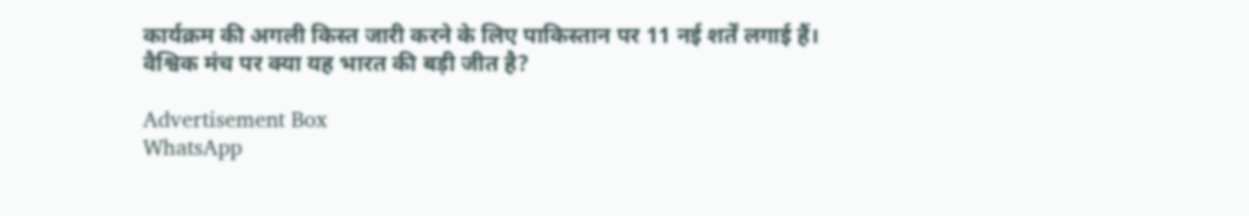कार्यक्रम की अगली किस्त जारी करने के लिए पाकिस्तान पर 11 नई शर्तें लगाई हैं। वैश्विक मंच पर क्या यह भारत की बड़ी जीत है?

Advertisement Box
WhatsApp